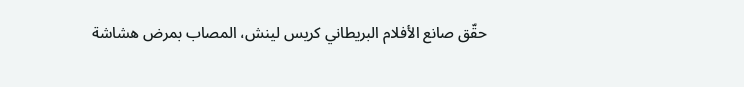حقّق صانع الأفلام البريطاني كريس لينش، المصاب بمرض هشاشة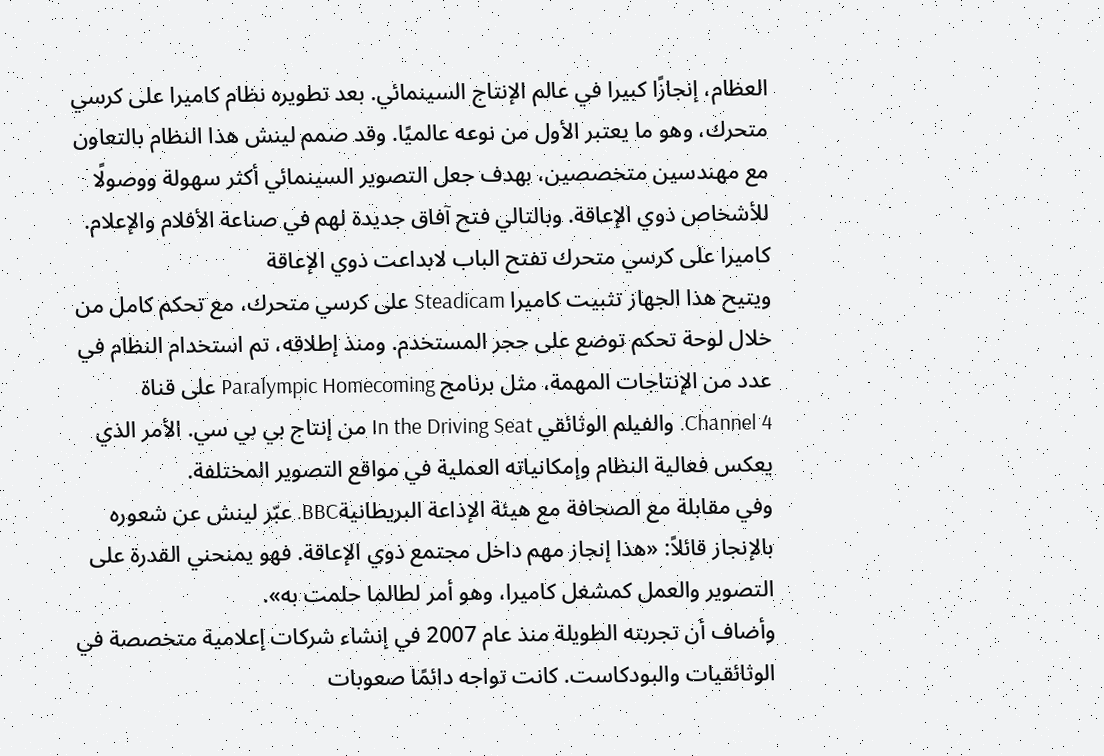العظام، إنجازًا كبيرا في عالم الإنتاج السينمائي. بعد تطويره نظام كاميرا على كرسي متحرك، وهو ما يعتبر الأول من نوعه عالميًا. وقد صمم لينش هذا النظام بالتعاون مع مهندسين متخصصين، بهدف جعل التصوير السينمائي أكثر سهولة ووصولًا للأشخاص ذوي الإعاقة. وبالتالي فتح آفاق جديدة لهم في صناعة الأفلام والإعلام.
كاميرا على كرسي متحرك تفتح الباب لابداعت ذوي الإعاقة
ويتيح هذا الجهاز تثبيت كاميرا Steadicam على كرسي متحرك، مع تحكم كامل من خلال لوحة تحكم توضع على حجر المستخدم. ومنذ إطلاقه، تم استخدام النظام في عدد من الإنتاجات المهمة، مثل برنامج Paralympic Homecoming على قناة Channel 4. والفيلم الوثائقي In the Driving Seat من إنتاج بي بي سي. الأمر الذي يعكس فعالية النظام وإمكانياته العملية في مواقع التصوير المختلفة.
وفي مقابلة مع الصحافة مع هيئة الإذاعة البريطانيةBBC. عبّر لينش عن شعوره بالإنجاز قائلاً: «هذا إنجاز مهم داخل مجتمع ذوي الإعاقة. فهو يمنحني القدرة على التصوير والعمل كمشغل كاميرا، وهو أمر لطالما حلمت به».
وأضاف أن تجربته الطويلة منذ عام 2007 في إنشاء شركات إعلامية متخصصة في الوثائقيات والبودكاست. كانت تواجه دائمًا صعوبات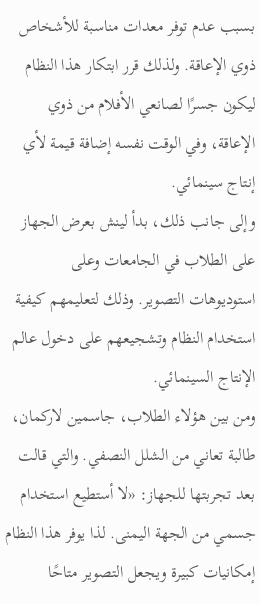بسبب عدم توفر معدات مناسبة للأشخاص ذوي الإعاقة. ولذلك قرر ابتكار هذا النظام ليكون جسرًا لصانعي الأفلام من ذوي الإعاقة، وفي الوقت نفسه إضافة قيمة لأي إنتاج سينمائي.
وإلى جانب ذلك، بدأ لينش بعرض الجهاز على الطلاب في الجامعات وعلى استوديوهات التصوير. وذلك لتعليمهم كيفية استخدام النظام وتشجيعهم على دخول عالم الإنتاج السينمائي.
ومن بين هؤلاء الطلاب، جاسمين لاركمان، طالبة تعاني من الشلل النصفي. والتي قالت بعد تجربتها للجهاز: «لا أستطيع استخدام جسمي من الجهة اليمنى. لذا يوفر هذا النظام إمكانيات كبيرة ويجعل التصوير متاحًا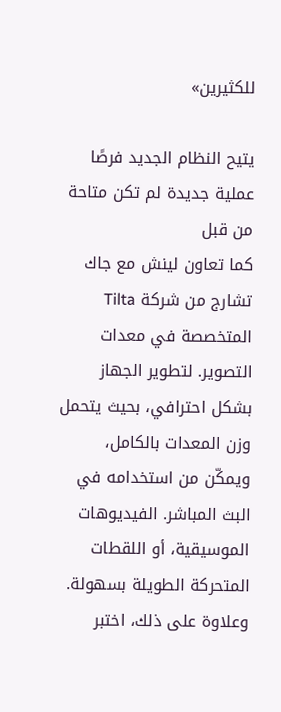للكثيرين»

يتيح النظام الجديد فرصًا عملية جديدة لم تكن متاحة من قبل
كما تعاون لينش مع جاك تشارج من شركة Tilta المتخصصة في معدات التصوير. لتطوير الجهاز بشكل احترافي، بحيث يتحمل وزن المعدات بالكامل، ويمكّن من استخدامه في البث المباشر. الفيديوهات الموسيقية، أو اللقطات المتحركة الطويلة بسهولة.
وعلاوة على ذلك، اختبر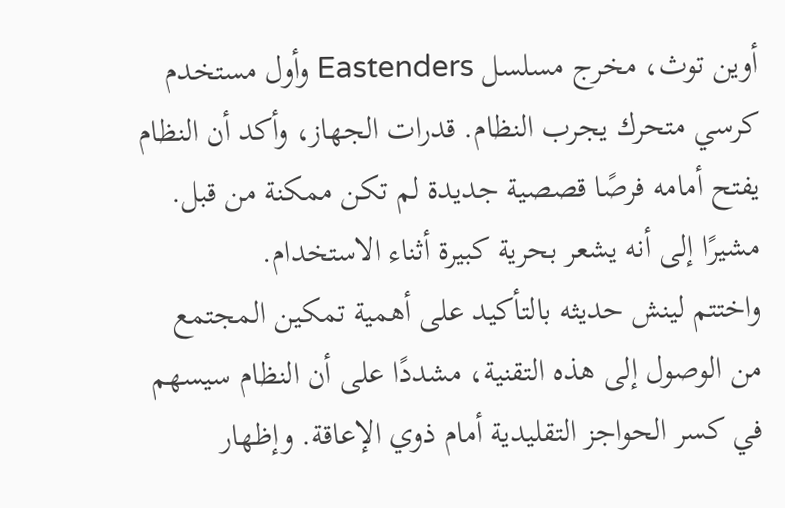أوين توث، مخرج مسلسل Eastenders وأول مستخدم كرسي متحرك يجرب النظام. قدرات الجهاز، وأكد أن النظام يفتح أمامه فرصًا قصصية جديدة لم تكن ممكنة من قبل. مشيرًا إلى أنه يشعر بحرية كبيرة أثناء الاستخدام.
واختتم لينش حديثه بالتأكيد على أهمية تمكين المجتمع من الوصول إلى هذه التقنية، مشددًا على أن النظام سيسهم في كسر الحواجز التقليدية أمام ذوي الإعاقة. وإظهار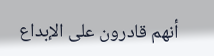أنهم قادرون على الإبداع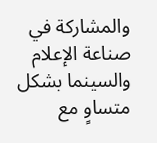والمشاركة في صناعة الإعلام والسينما بشكل متساوٍ مع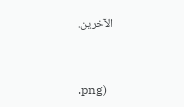الآخرين.


.png)